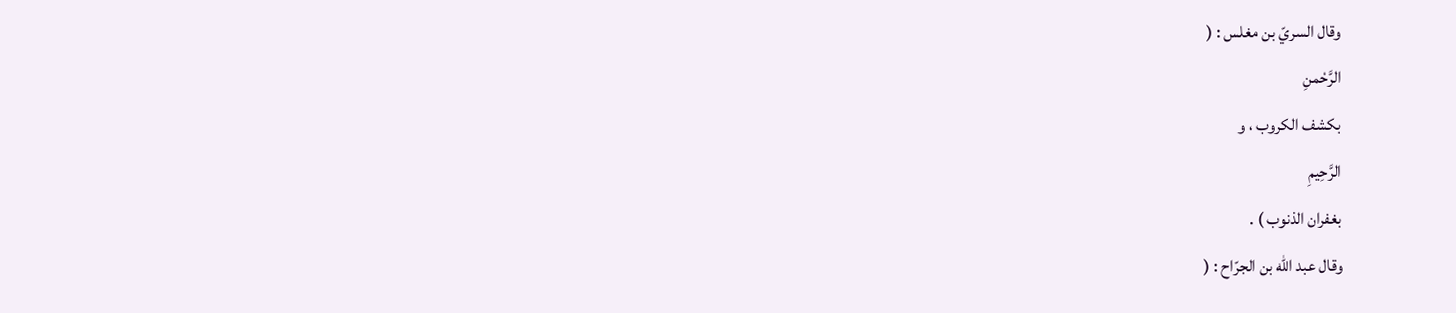وقال السريّ بن مغلس : (
الرَّحْمنِ
بكشف الكروب ، و
الرَّحِيمِ
بغفران الذنوب ) .
وقال عبد الله بن الجرّاح : (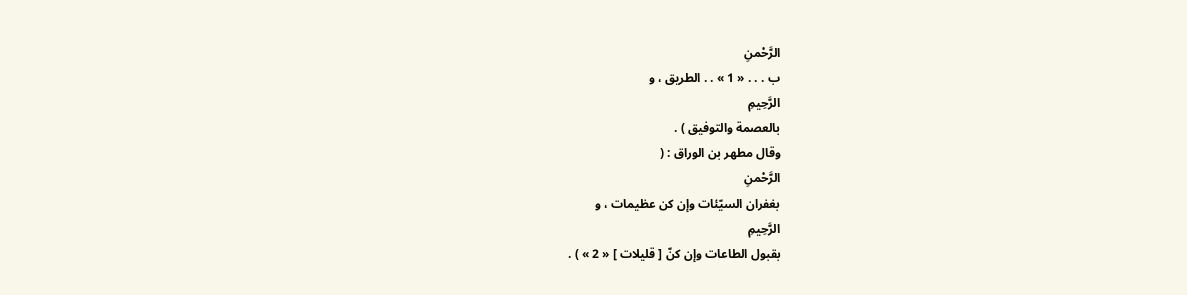الرَّحْمنِ
ب . . . « 1 » . . الطريق ، و
الرَّحِيمِ
بالعصمة والتوفيق ) .
وقال مطهر بن الوراق : (
الرَّحْمنِ
بغفران السيّئات وإن كن عظيمات ، و
الرَّحِيمِ
بقبول الطاعات وإن كنّ [ قليلات ] « 2 » ) .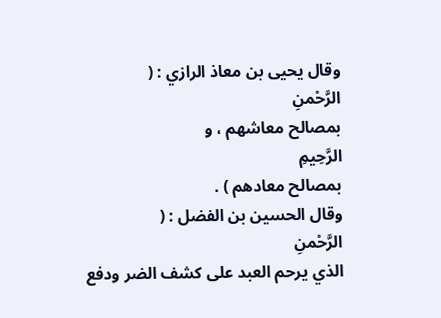وقال يحيى بن معاذ الرازي : (
الرَّحْمنِ
بمصالح معاشهم ، و
الرَّحِيمِ
بمصالح معادهم ) .
وقال الحسين بن الفضل : (
الرَّحْمنِ
الذي يرحم العبد على كشف الضر ودفع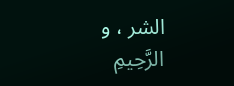الشر ، و
الرَّحِيمِ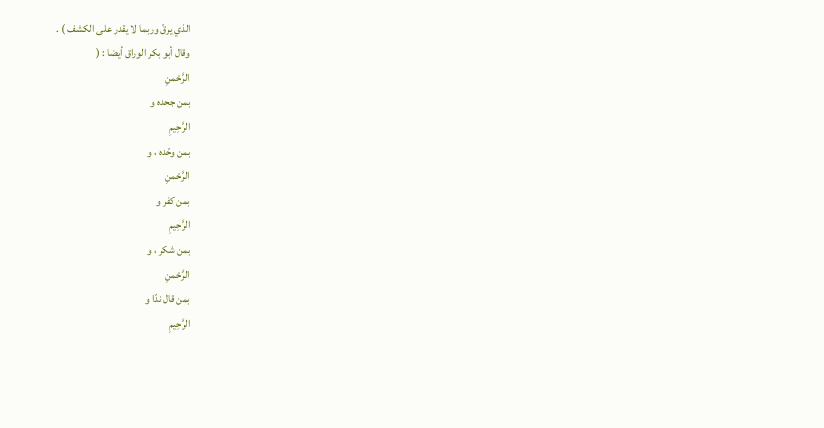الذي يرقّ وربما لا يقدر على الكشف ) .
وقال أبو بكر الوراق أيضا : (
الرَّحْمنِ
بمن جحده و
الرَّحِيمِ
بمن وحّده ، و
الرَّحْمنِ
بمن كفر و
الرَّحِيمِ
بمن شكر ، و
الرَّحْمنِ
بمن قال ندّا و
الرَّحِيمِ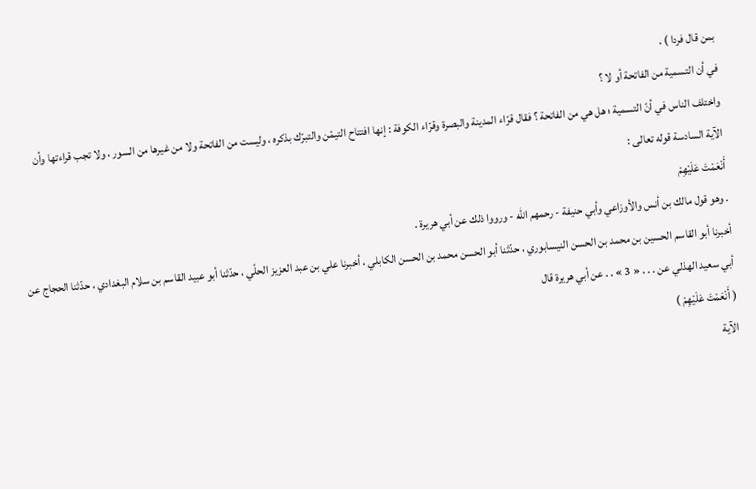بمن قال فردا ) .
في أن التسمية من الفاتحة أو لا ؟
واختلف الناس في أنّ التسمية ؛ هل هي من الفاتحة ؟ فقال قرّاء المدينة والبصرة وقرّاء الكوفة : إنها افتتاح التيمّن والتبرّك بذكره ، وليست من الفاتحة ولا من غيرها من السور ، ولا تجب قراءتها وأن الآية السادسة قوله تعالى :
أَنْعَمْتَ عَلَيْهِمْ
. وهو قول مالك بن أنس والأوزاعي وأبي حنيفة - رحمهم الله - ورووا ذلك عن أبي هريرة .
أخبرنا أبو القاسم الحسين بن محمد بن الحسن النيسابوري ، حدّثنا أبو الحسن محمد بن الحسن الكابلي ، أخبرنا علي بن عبد العزيز الحلّي ، حدّثنا أبو عبيد القاسم بن سلام البغدادي ، حدّثنا الحجاج عن أبي سعيد الهذلي عن . . . « 3 » . . عن أبي هريرة قال
( أَنْعَمْتَ عَلَيْهِمْ )
الآية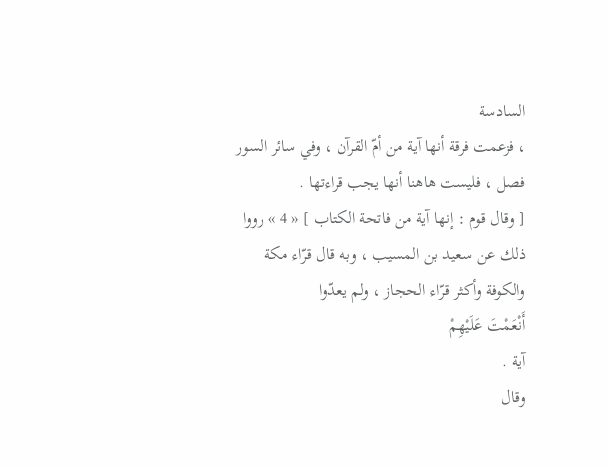السادسة
، فزعمت فرقة أنها آية من أمّ القرآن ، وفي سائر السور فصل ، فليست هاهنا أنها يجب قراءتها .
[ وقال قوم : إنها آية من فاتحة الكتاب ] « 4 » رووا ذلك عن سعيد بن المسيب ، وبه قال قرّاء مكة والكوفة وأكثر قرّاء الحجاز ، ولم يعدّوا
أَنْعَمْتَ عَلَيْهِمْ
آية .
وقال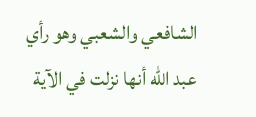الشافعي والشعبي وهو رأي عبد الله أنها نزلت في الآية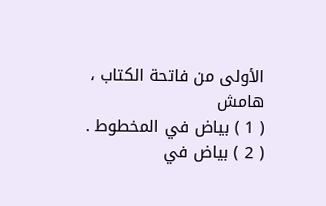الأولى من فاتحة الكتاب ،
هامش
( 1 ) بياض في المخطوط .
( 2 ) بياض في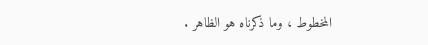المخطوط ، وما ذكرناه هو الظاهر .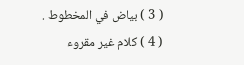( 3 ) بياض في المخطوط .
( 4 ) كلام غير مقروء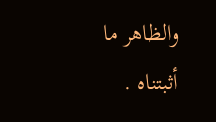والظاهر ما أثبتناه .